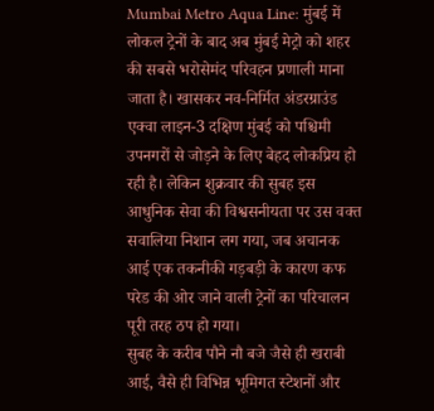Mumbai Metro Aqua Line: मुंबई में लोकल ट्रेनों के बाद अब मुंबई मेट्रो को शहर की सबसे भरोसेमंद परिवहन प्रणाली माना जाता है। खासकर नव-निर्मित अंडरग्राउंड एक्वा लाइन-3 दक्षिण मुंबई को पश्चिमी उपनगरों से जोड़ने के लिए बेहद लोकप्रिय हो रही है। लेकिन शुक्रवार की सुबह इस आधुनिक सेवा की विश्वसनीयता पर उस वक्त सवालिया निशान लग गया, जब अचानक आई एक तकनीकी गड़बड़ी के कारण कफ परेड की ओर जाने वाली ट्रेनों का परिचालन पूरी तरह ठप हो गया।
सुबह के करीब पौने नौ बजे जैसे ही खराबी आई, वैसे ही विभिन्न भूमिगत स्टेशनों और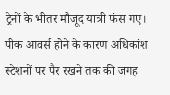ट्रेनों के भीतर मौजूद यात्री फंस गए। पीक आवर्स होने के कारण अधिकांश स्टेशनों पर पैर रखने तक की जगह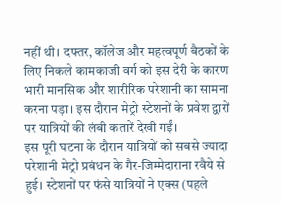नहीं थी। दफ्तर, कॉलेज और महत्वपूर्ण बैठकों के लिए निकले कामकाजी वर्ग को इस देरी के कारण भारी मानसिक और शारीरिक परेशानी का सामना करना पड़ा। इस दौरान मेट्रो स्टेशनों के प्रवेश द्वारों पर यात्रियों की लंबी कतारें देखी गईं।
इस पूरी घटना के दौरान यात्रियों को सबसे ज्यादा परेशानी मेट्रो प्रबंधन के गैर-जिम्मेदाराना रवैये से हुई। स्टेशनों पर फंसे यात्रियों ने एक्स (पहले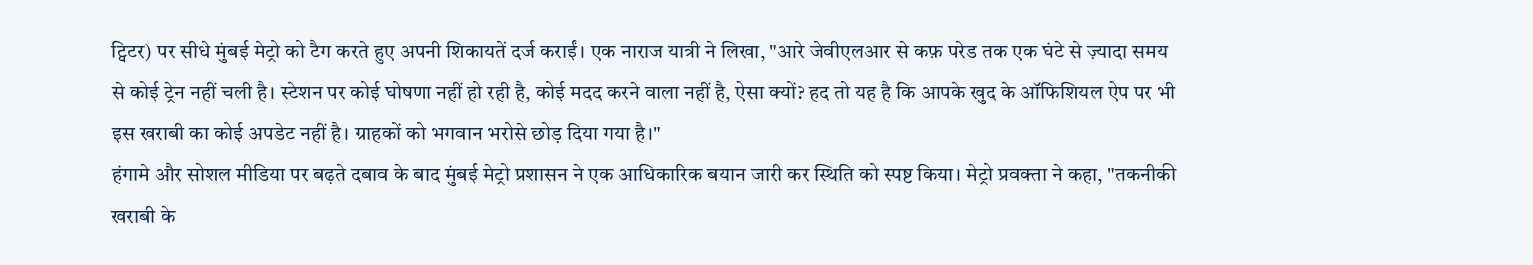ट्विटर) पर सीधे मुंबई मेट्रो को टैग करते हुए अपनी शिकायतें दर्ज कराईं। एक नाराज यात्री ने लिखा, "आरे जेवीएलआर से कफ़ परेड तक एक घंटे से ज़्यादा समय से कोई ट्रेन नहीं चली है। स्टेशन पर कोई घोषणा नहीं हो रही है, कोई मदद करने वाला नहीं है, ऐसा क्यों? हद तो यह है कि आपके खुद के ऑफिशियल ऐप पर भी इस खराबी का कोई अपडेट नहीं है। ग्राहकों को भगवान भरोसे छोड़ दिया गया है।"
हंगामे और सोशल मीडिया पर बढ़ते दबाव के बाद मुंबई मेट्रो प्रशासन ने एक आधिकारिक बयान जारी कर स्थिति को स्पष्ट किया। मेट्रो प्रवक्ता ने कहा, "तकनीकी खराबी के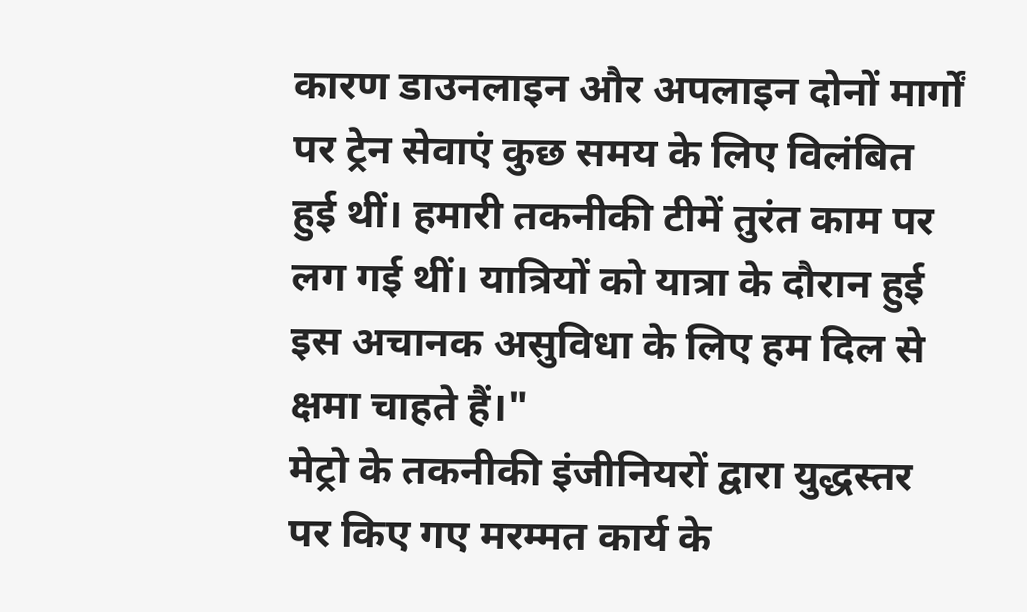कारण डाउनलाइन और अपलाइन दोनों मार्गों पर ट्रेन सेवाएं कुछ समय के लिए विलंबित हुई थीं। हमारी तकनीकी टीमें तुरंत काम पर लग गई थीं। यात्रियों को यात्रा के दौरान हुई इस अचानक असुविधा के लिए हम दिल से क्षमा चाहते हैं।"
मेट्रो के तकनीकी इंजीनियरों द्वारा युद्धस्तर पर किए गए मरम्मत कार्य के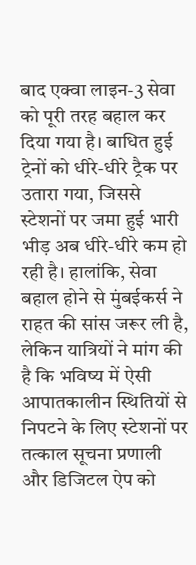बाद एक्वा लाइन-3 सेवा को पूरी तरह बहाल कर दिया गया है। बाधित हुई ट्रेनों को धीरे-धीरे ट्रैक पर उतारा गया, जिससे स्टेशनों पर जमा हुई भारी भीड़ अब धीरे-धीरे कम हो रही है। हालांकि, सेवा बहाल होने से मुंबईकर्स ने राहत की सांस जरूर ली है, लेकिन यात्रियों ने मांग की है कि भविष्य में ऐसी आपातकालीन स्थितियों से निपटने के लिए स्टेशनों पर तत्काल सूचना प्रणाली और डिजिटल ऐप को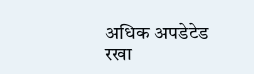अधिक अपडेटेड रखा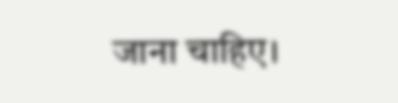जाना चाहिए।